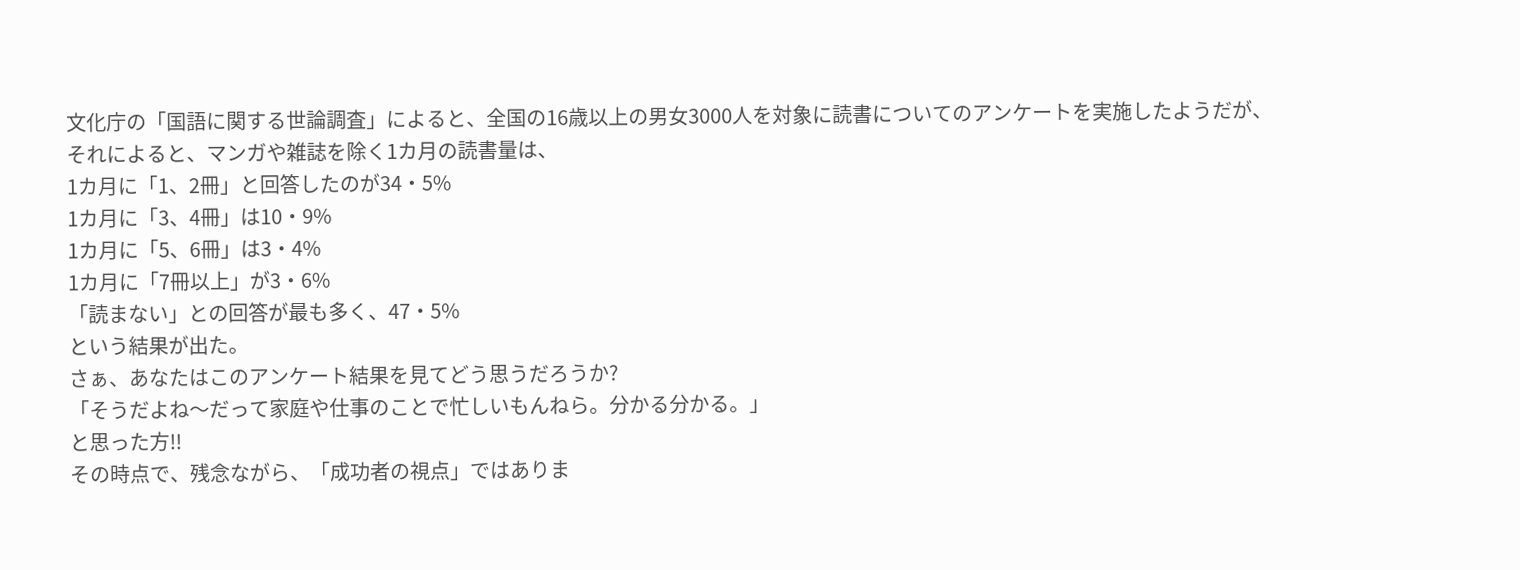文化庁の「国語に関する世論調査」によると、全国の16歳以上の男女3000人を対象に読書についてのアンケートを実施したようだが、
それによると、マンガや雑誌を除く1カ月の読書量は、
1カ月に「1、2冊」と回答したのが34・5%
1カ月に「3、4冊」は10・9%
1カ月に「5、6冊」は3・4%
1カ月に「7冊以上」が3・6%
「読まない」との回答が最も多く、47・5%
という結果が出た。
さぁ、あなたはこのアンケート結果を見てどう思うだろうか?
「そうだよね〜だって家庭や仕事のことで忙しいもんねら。分かる分かる。」
と思った方!!
その時点で、残念ながら、「成功者の視点」ではありま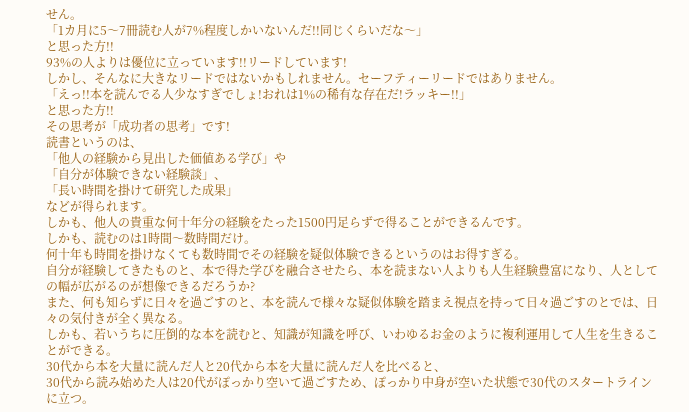せん。
「1カ月に5〜7冊読む人が7%程度しかいないんだ!!同じくらいだな〜」
と思った方!!
93%の人よりは優位に立っています!!リードしています!
しかし、そんなに大きなリードではないかもしれません。セーフティーリードではありません。
「えっ!!本を読んでる人少なすぎでしょ!おれは1%の稀有な存在だ!ラッキー!!」
と思った方!!
その思考が「成功者の思考」です!
読書というのは、
「他人の経験から見出した価値ある学び」や
「自分が体験できない経験談」、
「長い時間を掛けて研究した成果」
などが得られます。
しかも、他人の貴重な何十年分の経験をたった1500円足らずで得ることができるんです。
しかも、読むのは1時間〜数時間だけ。
何十年も時間を掛けなくても数時間でその経験を疑似体験できるというのはお得すぎる。
自分が経験してきたものと、本で得た学びを融合させたら、本を読まない人よりも人生経験豊富になり、人としての幅が広がるのが想像できるだろうか?
また、何も知らずに日々を過ごすのと、本を読んで様々な疑似体験を踏まえ視点を持って日々過ごすのとでは、日々の気付きが全く異なる。
しかも、若いうちに圧倒的な本を読むと、知識が知識を呼び、いわゆるお金のように複利運用して人生を生きることができる。
30代から本を大量に読んだ人と20代から本を大量に読んだ人を比べると、
30代から読み始めた人は20代がぽっかり空いて過ごすため、ぽっかり中身が空いた状態で30代のスタートラインに立つ。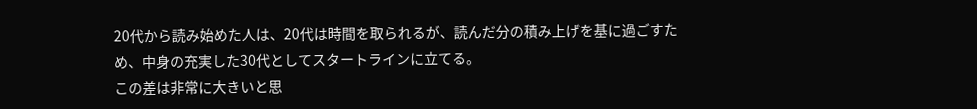20代から読み始めた人は、20代は時間を取られるが、読んだ分の積み上げを基に過ごすため、中身の充実した30代としてスタートラインに立てる。
この差は非常に大きいと思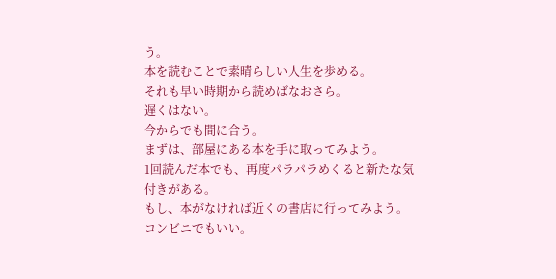う。
本を読むことで素晴らしい人生を歩める。
それも早い時期から読めばなおさら。
遅くはない。
今からでも間に合う。
まずは、部屋にある本を手に取ってみよう。
1回読んだ本でも、再度パラパラめくると新たな気付きがある。
もし、本がなければ近くの書店に行ってみよう。
コンビニでもいい。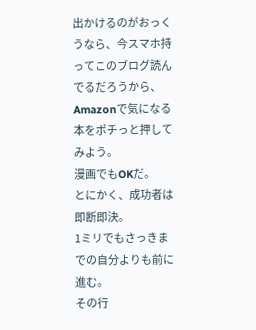出かけるのがおっくうなら、今スマホ持ってこのブログ読んでるだろうから、Amazonで気になる本をポチっと押してみよう。
漫画でもOKだ。
とにかく、成功者は即断即決。
1ミリでもさっきまでの自分よりも前に進む。
その行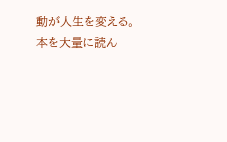動が人生を変える。
本を大量に読ん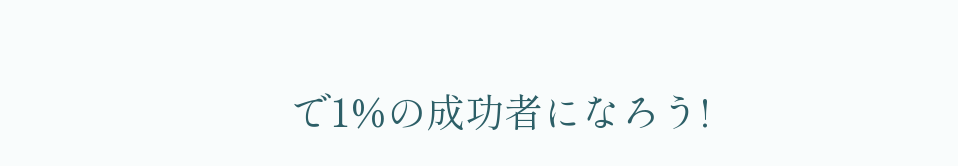で1%の成功者になろう!